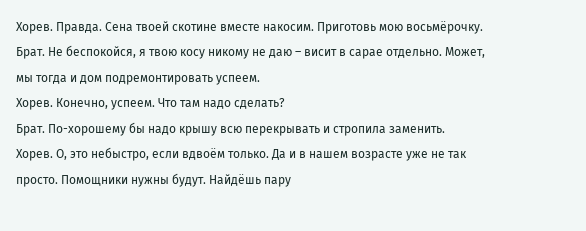Хорев. Правда. Сена твоей скотине вместе накосим. Приготовь мою восьмёрочку.
Брат. Не беспокойся, я твою косу никому не даю – висит в сарае отдельно. Может, мы тогда и дом подремонтировать успеем.
Хорев. Конечно, успеем. Что там надо сделать?
Брат. По-хорошему бы надо крышу всю перекрывать и стропила заменить.
Хорев. О, это небыстро, если вдвоём только. Да и в нашем возрасте уже не так просто. Помощники нужны будут. Найдёшь пару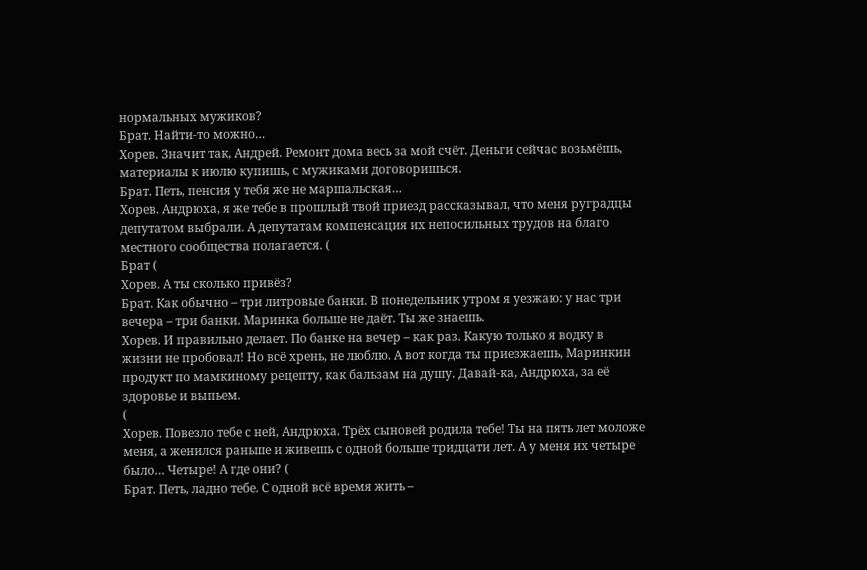нормальных мужиков?
Брат. Найти-то можно…
Хорев. Значит так, Андрей. Ремонт дома весь за мой счёт. Деньги сейчас возьмёшь, материалы к июлю купишь, с мужиками договоришься.
Брат. Петь, пенсия у тебя же не маршальская…
Хорев. Андрюха, я же тебе в прошлый твой приезд рассказывал, что меня руградцы депутатом выбрали. А депутатам компенсация их непосильных трудов на благо местного сообщества полагается. (
Брат (
Хорев. А ты сколько привёз?
Брат. Как обычно – три литровые банки. В понедельник утром я уезжаю: у нас три вечера – три банки. Маринка больше не даёт. Ты же знаешь.
Хорев. И правильно делает. По банке на вечер – как раз. Какую только я водку в жизни не пробовал! Но всё хрень, не люблю. А вот когда ты приезжаешь, Маринкин продукт по мамкиному рецепту, как бальзам на душу. Давай-ка, Андрюха, за её здоровье и выпьем.
(
Хорев. Повезло тебе с ней, Андрюха. Трёх сыновей родила тебе! Ты на пять лет моложе меня, а женился раньше и живешь с одной больше тридцати лет. А у меня их четыре было… Четыре! А где они? (
Брат. Петь, ладно тебе. С одной всё время жить –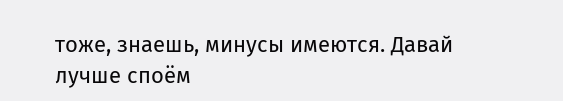тоже, знаешь, минусы имеются. Давай лучше споём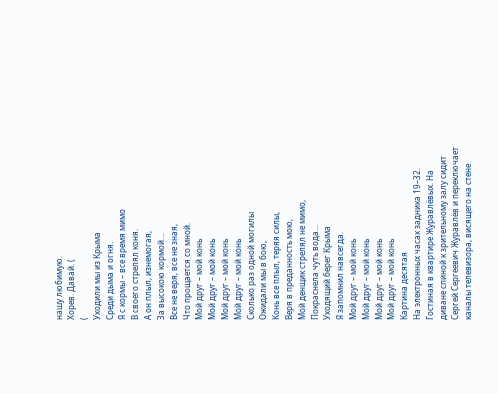нашу любимую.
Хорев. Давай. (
(
Уходили мы из Крыма
Среди дыма и огня.
Я с кормы – все время мимо
В своего стрелял коня.
А он плыл, изнемогая,
За высокою кормой…
Все не веря, все не зная,
Что прощается со мной.
Мой друг – мой конь
Мой друг – мой конь
Мой друг – мой конь
Мой друг – мой конь
Сколько раз одной могилы
Ожидали мы в бою,
Конь все плыл, теряя силы,
Веря в преданность мою,
Мой денщик стрелял не мимо,
Покраснела чуть вода…
Уходящий берег Крыма
Я запомнил навсегда.
Мой друг – мой конь
Мой друг – мой конь
Мой друг – мой конь
Мой друг – мой конь
Картина десятая
На электронных часах задника 19–32. Гостиная в квартире Журавлёвых. На диване спиной к зрительному залу сидит Сергей Сергеевич Журавлёв и переключает каналы телевизора, висящего на стене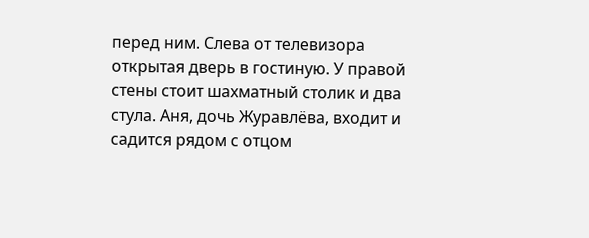перед ним. Слева от телевизора открытая дверь в гостиную. У правой стены стоит шахматный столик и два стула. Аня, дочь Журавлёва, входит и садится рядом с отцом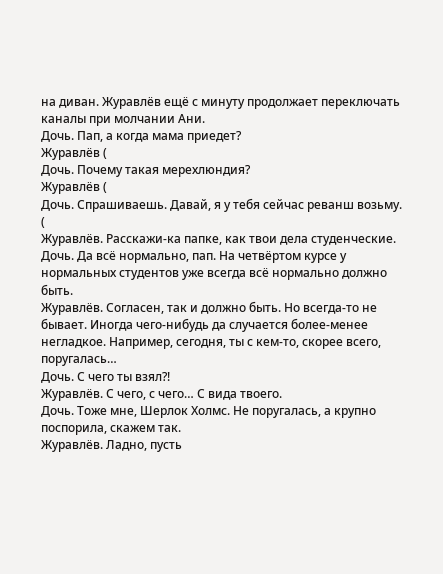на диван. Журавлёв ещё с минуту продолжает переключать каналы при молчании Ани.
Дочь. Пап, а когда мама приедет?
Журавлёв (
Дочь. Почему такая мерехлюндия?
Журавлёв (
Дочь. Спрашиваешь. Давай, я у тебя сейчас реванш возьму.
(
Журавлёв. Расскажи-ка папке, как твои дела студенческие.
Дочь. Да всё нормально, пап. На четвёртом курсе у нормальных студентов уже всегда всё нормально должно быть.
Журавлёв. Согласен, так и должно быть. Но всегда-то не бывает. Иногда чего-нибудь да случается более-менее негладкое. Например, сегодня, ты с кем-то, скорее всего, поругалась…
Дочь. С чего ты взял?!
Журавлёв. С чего, с чего… С вида твоего.
Дочь. Тоже мне, Шерлок Холмс. Не поругалась, а крупно поспорила, скажем так.
Журавлёв. Ладно, пусть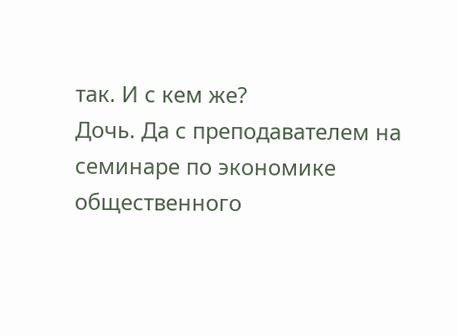так. И с кем же?
Дочь. Да с преподавателем на семинаре по экономике общественного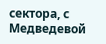сектора, с Медведевой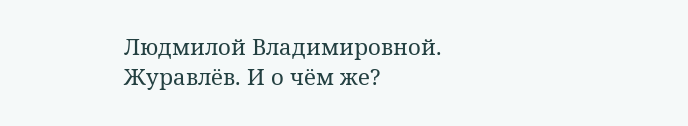Людмилой Владимировной.
Журавлёв. И о чём же?